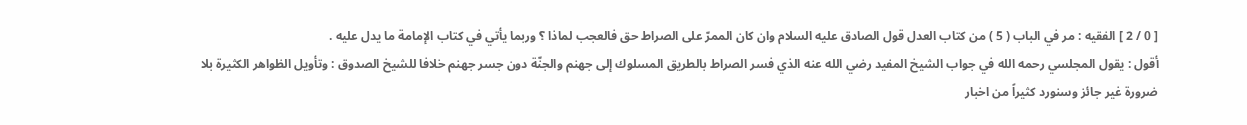[ 0 / 2 ] الفقيه : مر في الباب ( 5 ) من كتاب العدل قول الصادق عليه السلام وان كان الممرّ على الصراط حق فالعجب لماذا ؟ وربما يأتي في كتاب الإمامة ما يدل عليه .
أقول : يقول المجلسي رحمه الله في جواب الشيخ المفيد رضي الله عنه الذي فسر الصراط بالطريق المسلوك إلى جهنم والجنّة دون جسر جهنم خلافا للشيخ الصدوق : وتأويل الظواهر الكثيرة بلا ضرورة غير جائز وسنورد كثيراً من اخبار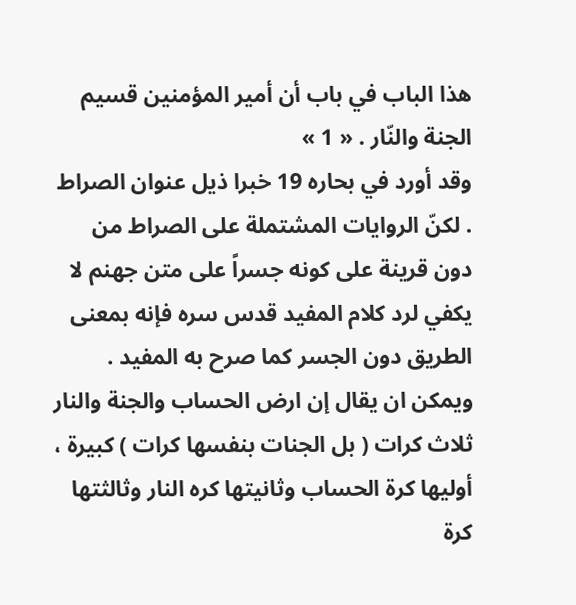هذا الباب في باب أن أمير المؤمنين قسيم الجنة والنّار . « 1 »
وقد أورد في بحاره 19 خبرا ذيل عنوان الصراط . لكنّ الروايات المشتملة على الصراط من دون قرينة على كونه جسراً على متن جهنم لا يكفي لرد كلام المفيد قدس سره فإنه بمعنى الطريق دون الجسر كما صرح به المفيد .
ويمكن ان يقال إن ارض الحساب والجنة والنار ثلاث كرات ( بل الجنات بنفسها كرات ) كبيرة ، أوليها كرة الحساب وثانيتها كره النار وثالثتها كرة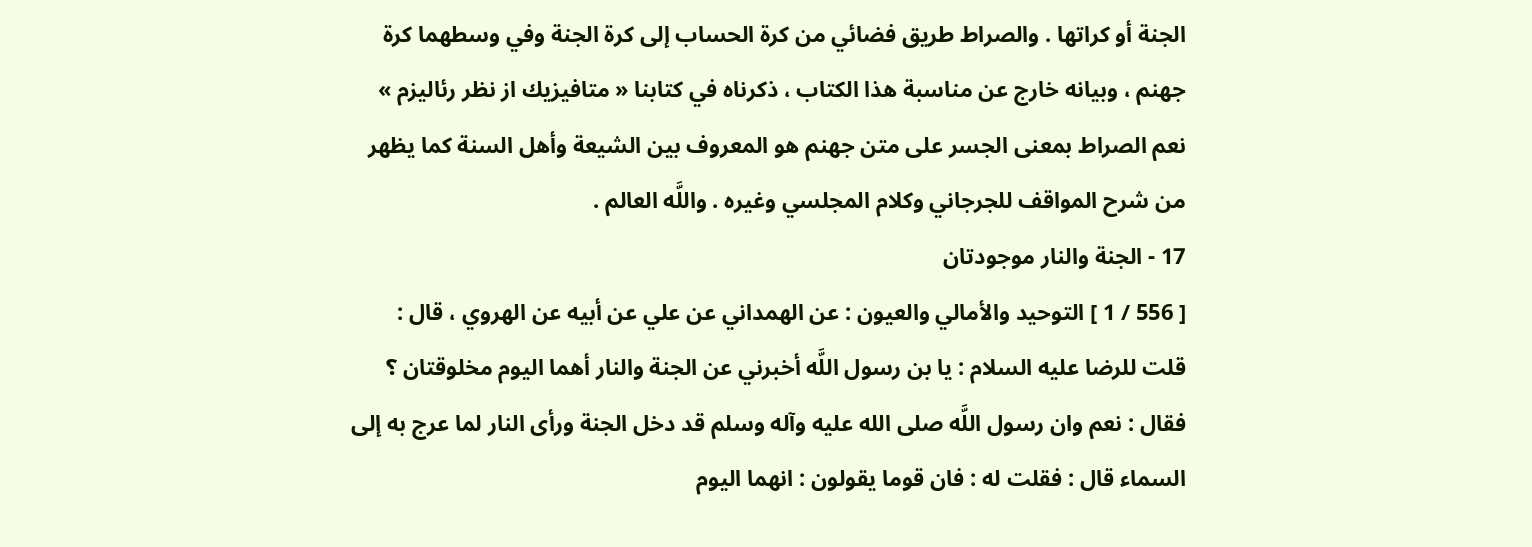الجنة أو كراتها . والصراط طريق فضائي من كرة الحساب إلى كرة الجنة وفي وسطهما كرة جهنم ، وبيانه خارج عن مناسبة هذا الكتاب ، ذكرناه في كتابنا « متافيزيك از نظر رئاليزم » نعم الصراط بمعنى الجسر على متن جهنم هو المعروف بين الشيعة وأهل السنة كما يظهر من شرح المواقف للجرجاني وكلام المجلسي وغيره . واللَّه العالم .
17 - الجنة والنار موجودتان
[ 556 / 1 ] التوحيد والأمالي والعيون : عن الهمداني عن علي عن أبيه عن الهروي ، قال :
قلت للرضا عليه السلام : يا بن رسول اللَّه أخبرني عن الجنة والنار أهما اليوم مخلوقتان ؟
فقال : نعم وان رسول اللَّه صلى الله عليه وآله وسلم قد دخل الجنة ورأى النار لما عرج به إلى السماء قال : فقلت له : فان قوما يقولون : انهما اليوم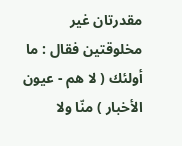مقدرتان غير مخلوقتين فقال : ما أولئك ( لا هم - عيون الأخبار ) منّا ولا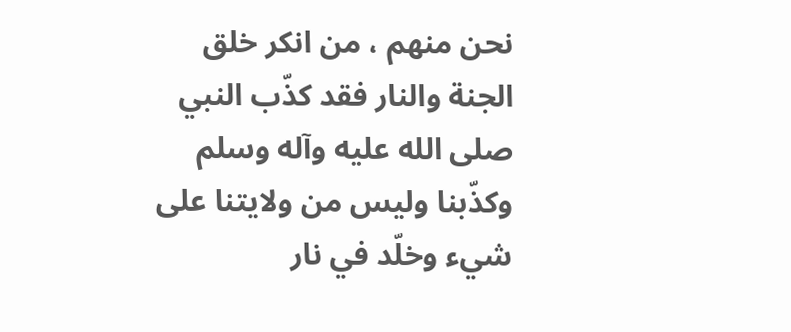نحن منهم ، من انكر خلق الجنة والنار فقد كذّب النبي صلى الله عليه وآله وسلم وكذّبنا وليس من ولايتنا على شيء وخلّد في نار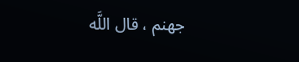جهنم ، قال اللَّه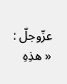عزّوجلّ :
« هذِهِ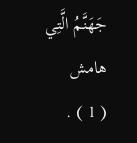جَهَنَّمُ الَّتِي
هامش
( 1 ) .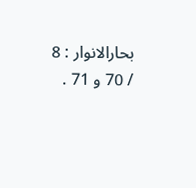بحارالانوار : 8 / 70 و 71 .